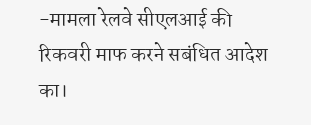-मामला रेलवे सीएलआई की रिकवरी माफ करने सबंधित आदेश का।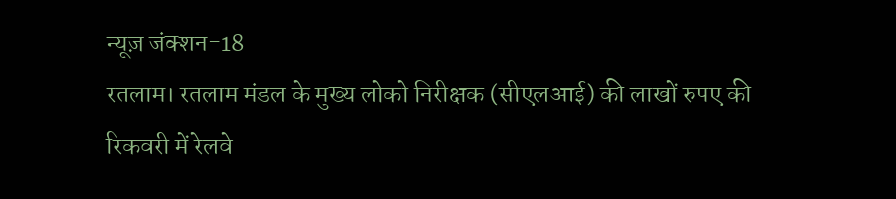न्यूज़ जंक्शन-18
रतलाम। रतलाम मंडल के मुख्य लोको निरीक्षक (सीएलआई) की लाखों रुपए की रिकवरी में रेलवे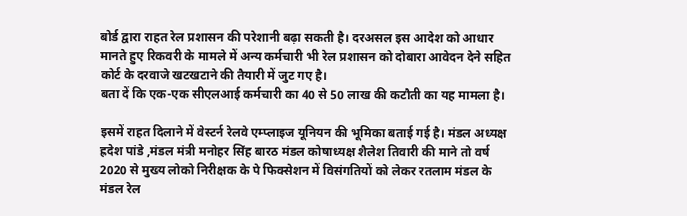बोर्ड द्वारा राहत रेल प्रशासन की परेशानी बढ़ा सकती है। दरअसल इस आदेश को आधार मानते हुए रिकवरी के मामले में अन्य कर्मचारी भी रेल प्रशासन को दोबारा आवेदन देने सहित कोर्ट के दरवाजे खटखटाने की तैयारी में जुट गए है।
बता दें कि एक-एक सीएलआई कर्मचारी का 40 से 50 लाख की कटौती का यह मामला है।

इसमें राहत दिलाने में वेस्टर्न रेलवे एम्प्लाइज यूनियन की भूमिका बताई गई है। मंडल अध्यक्ष ह्रदेश पांडे ,मंडल मंत्री मनोहर सिंह बारठ मंडल कोषाध्यक्ष शैलेश तिवारी की माने तो वर्ष 2020 से मुख्य लोको निरीक्षक के पे फिक्सेशन में विसंगतियों को लेकर रतलाम मंडल के मंडल रेल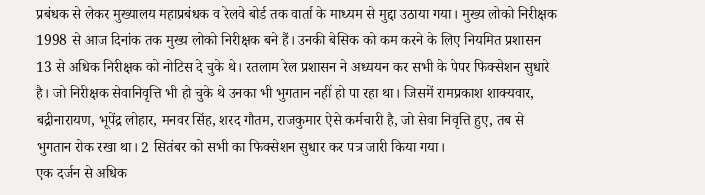प्रबंधक से लेकर मुख्यालय महाप्रबंधक व रेलवे बोर्ड तक वार्ता के माध्यम से मुद्दा उठाया गया। मुख्य लोको निरीक्षक 1998 से आज दिनांक तक मुख्य लोको निरीक्षक बने हैं। उनकी बेसिक को कम करने के लिए नियमित प्रशासन 13 से अधिक निरीक्षक को नोटिस दे चुके थे। रतलाम रेल प्रशासन ने अध्ययन कर सभी के पेपर फिक्सेशन सुधारे है। जो निरीक्षक सेवानिवृत्ति भी हो चुके थे उनका भी भुगतान नहीं हो पा रहा था। जिसमें रामप्रकाश शाक्यवार, बद्रीनारायण, भूपेंद्र लोहार, मनवर सिंह, शरद गौतम, राजकुमार ऐसे कर्मचारी है, जो सेवा निवृत्ति हुए, तब से भुगतान रोक रखा था। 2 सितंबर को सभी का फिक्सेशन सुधार कर पत्र जारी किया गया।
एक दर्जन से अधिक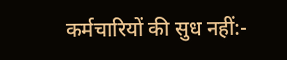कर्मचारियों की सुध नहीं:-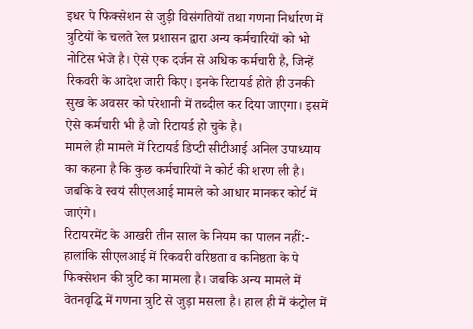इधर पे फिक्सेशन से जुड़ी विसंगतियों तथा गणना निर्धारण में त्रुटियों के चलते रेल प्रशासन द्वारा अन्य कर्मचारियों को भो नोटिस भेजे है। ऐसे एक दर्जन से अधिक कर्मचारी है, जिन्हें रिकवरी के आदेश जारी किए। इनके रिटायर्ड होते ही उनकी सुख के अवसर को परेशानी में तब्दील कर दिया जाएगा। इसमें ऐसे कर्मचारी भी है जो रिटायर्ड हो चुके है।
मामले ही मामले में रिटायर्ड डिप्टी सीटीआई अनिल उपाध्याय का कहना है कि कुछ कर्मचारियों ने कोर्ट की शरण ली है। जबकि वे स्वयं सीएलआई मामले को आधार मानकर कोर्ट में जाएंगे।
रिटायरमेंट के आखरी तीन साल के नियम का पालन नहीं:- हालांकि सीएलआई में रिकवरी वरिष्ठता व कनिष्ठता के पे फिक्सेशन की त्रुटि का मामला है। जबकि अन्य मामले में वेतनवृद्धि में गणना त्रुटि से जुड़ा मसला है। हाल ही में कंट्रोल में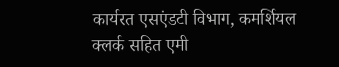कार्यरत एसएंडटी विभाग, कमर्शियल क्लर्क सहित एमी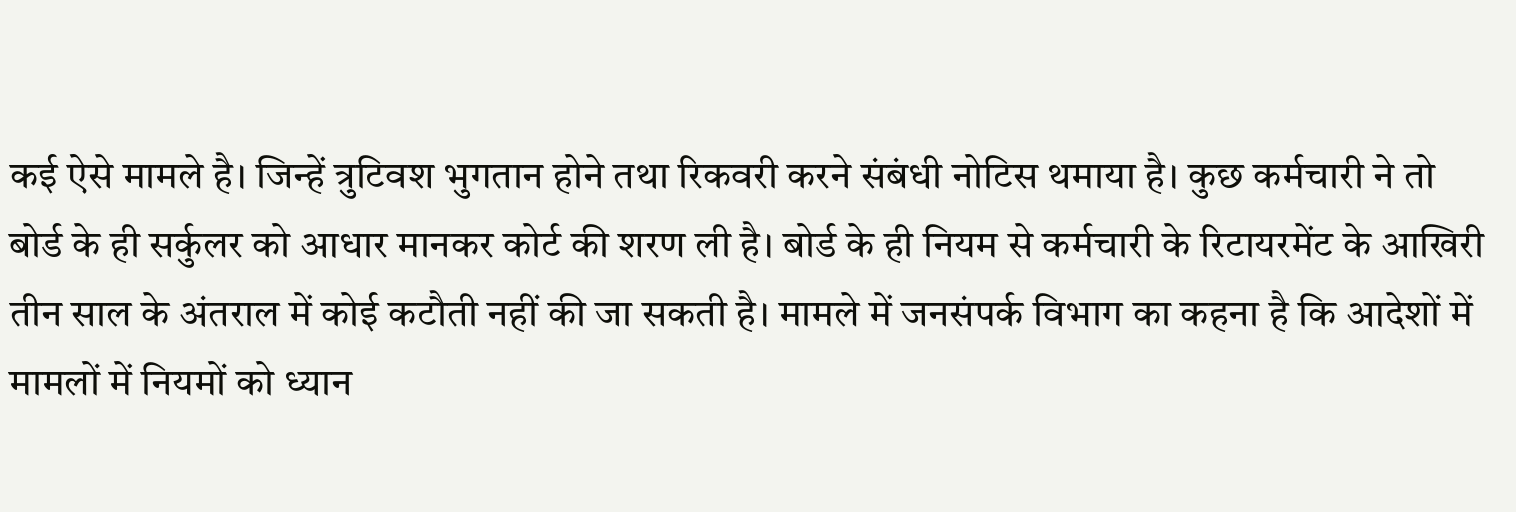कई ऐसे मामले है। जिन्हें त्रुटिवश भुगतान होने तथा रिकवरी करने संबंधी नोटिस थमाया है। कुछ कर्मचारी ने तो बोर्ड के ही सर्कुलर को आधार मानकर कोर्ट की शरण ली है। बोर्ड के ही नियम से कर्मचारी के रिटायरमेंट के आखिरी तीन साल के अंतराल में कोई कटौती नहीं की जा सकती है। मामले में जनसंपर्क विभाग का कहना है कि आदेशों में मामलों में नियमों को ध्यान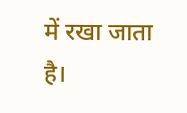में रखा जाता है।